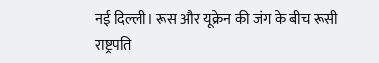नई दिल्ली। रूस और यूक्रेन की जंग के बीच रूसी राष्ट्रपति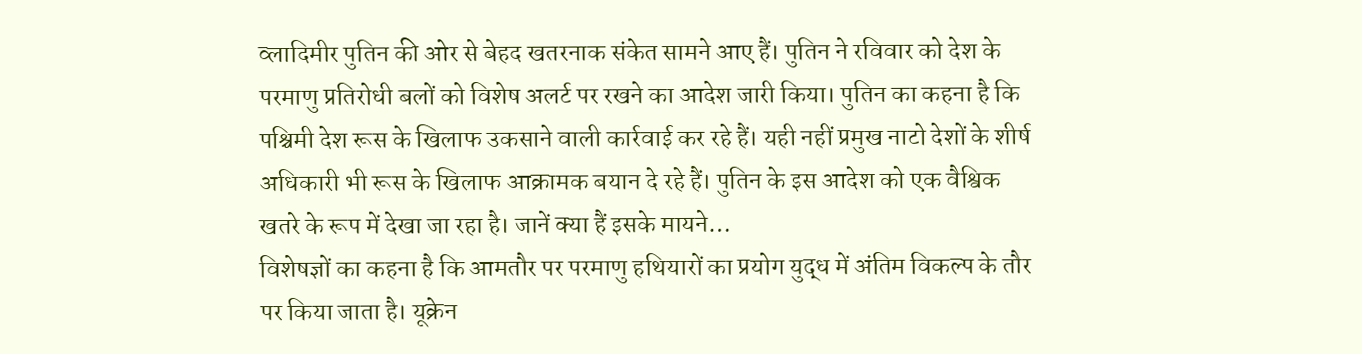व्लादिमीर पुतिन की ओर से बेहद खतरनाक संकेत सामने आए हैं। पुतिन ने रविवार को देश के परमाणु प्रतिरोधी बलों को विशेष अलर्ट पर रखने का आदेश जारी किया। पुतिन का कहना है कि पश्चिमी देश रूस के खिलाफ उकसाने वाली कार्रवाई कर रहे हैं। यही नहीं प्रमुख नाटो देशों के शीर्ष अधिकारी भी रूस के खिलाफ आक्रामक बयान दे रहे हैं। पुतिन के इस आदेश को एक वैश्विक खतरे के रूप में देखा जा रहा है। जानें क्या हैं इसके मायने…
विशेषज्ञों का कहना है कि आमतौर पर परमाणु हथियारों का प्रयोग युद्ध में अंतिम विकल्प के तौर पर किया जाता है। यूक्रेन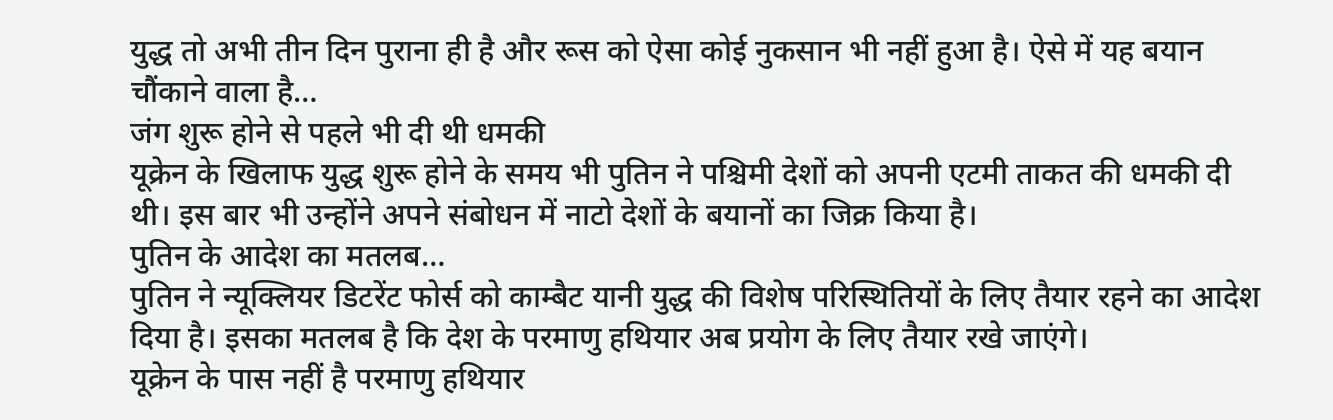युद्ध तो अभी तीन दिन पुराना ही है और रूस को ऐसा कोई नुकसान भी नहीं हुआ है। ऐसे में यह बयान चौंकाने वाला है…
जंग शुरू होने से पहले भी दी थी धमकी
यूक्रेन के खिलाफ युद्ध शुरू होने के समय भी पुतिन ने पश्चिमी देशों को अपनी एटमी ताकत की धमकी दी थी। इस बार भी उन्होंने अपने संबोधन में नाटो देशों के बयानों का जिक्र किया है।
पुतिन के आदेश का मतलब…
पुतिन ने न्यूक्लियर डिटरेंट फोर्स को काम्बैट यानी युद्ध की विशेष परिस्थितियों के लिए तैयार रहने का आदेश दिया है। इसका मतलब है कि देश के परमाणु हथियार अब प्रयोग के लिए तैयार रखे जाएंगे।
यूक्रेन के पास नहीं है परमाणु हथियार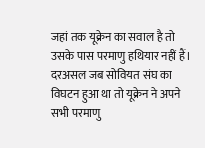जहां तक यूक्रेन का सवाल है तो उसके पास परमाणु हथियार नहीं हैं। दरअसल जब सोवियत संघ का विघटन हुआ था तो यूक्रेन ने अपने सभी परमाणु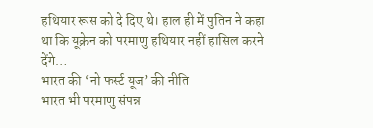हथियार रूस को दे दिए थे। हाल ही में पुतिन ने कहा था कि यूक्रेन को परमाणु हथियार नहीं हासिल करने देंगे…
भारत की ‘नो फर्स्ट यूज’ की नीति
भारत भी परमाणु संपन्न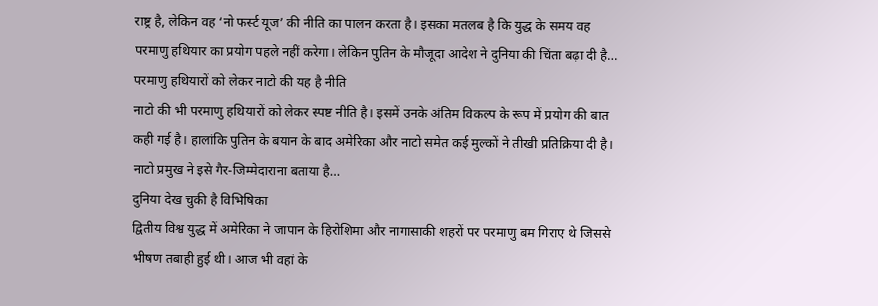राष्ट्र है, लेकिन वह ‘नो फर्स्ट यूज’ की नीति का पालन करता है। इसका मतलब है कि युद्ध के समय वह परमाणु हथियार का प्रयोग पहले नहीं करेगा। लेकिन पुतिन के मौजूदा आदेश ने दुनिया की चिंता बढ़ा दी है…
परमाणु हथियारों को लेकर नाटो की यह है नीति
नाटो की भी परमाणु हथियारों को लेकर स्पष्ट नीति है। इसमें उनके अंतिम विकल्प के रूप में प्रयोग की बात कही गई है। हालांकि पुतिन के बयान के बाद अमेरिका और नाटो समेत कई मुल्कों ने तीखी प्रतिक्रिया दी है। नाटो प्रमुख ने इसे गैर-जिम्मेदाराना बताया है…
दुनिया देख चुकी है विभिषिका
द्वितीय विश्व युद्ध में अमेरिका ने जापान के हिरोशिमा और नागासाकी शहरों पर परमाणु बम गिराए थे जिससे भीषण तबाही हुई थी। आज भी वहां के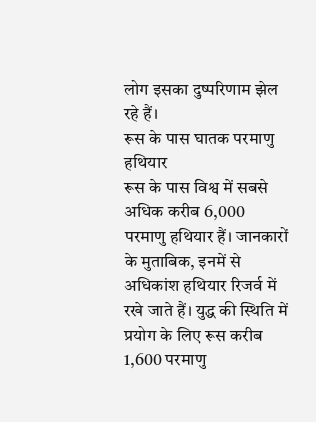लोग इसका दुष्परिणाम झेल रहे हैं।
रूस के पास घातक परमाणु हथियार
रूस के पास विश्व में सबसे अधिक करीब 6,000 परमाणु हथियार हैं। जानकारों के मुताबिक, इनमें से अधिकांश हथियार रिजर्व में रखे जाते हैं। युद्ध की स्थिति में प्रयोग के लिए रूस करीब 1,600 परमाणु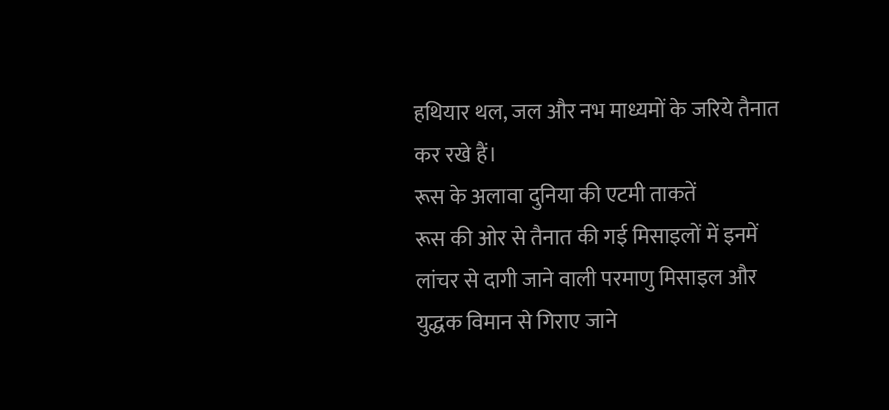हथियार थल, जल और नभ माध्यमों के जरिये तैनात कर रखे हैं।
रूस के अलावा दुनिया की एटमी ताकतें
रूस की ओर से तैनात की गई मिसाइलों में इनमें लांचर से दागी जाने वाली परमाणु मिसाइल और युद्धक विमान से गिराए जाने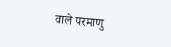वाले परमाणु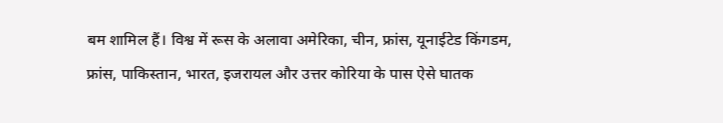बम शामिल हैं। विश्व में रूस के अलावा अमेरिका, चीन, फ्रांस, यूनाईटेड किंगडम, फ्रांस, पाकिस्तान, भारत, इजरायल और उत्तर कोरिया के पास ऐसे घातक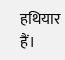हथियार हैं।